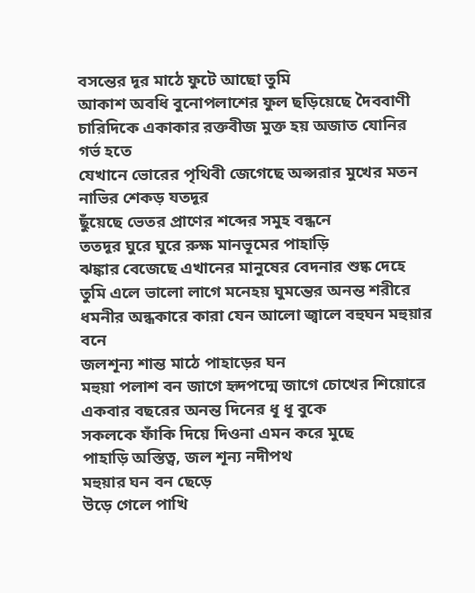বসন্তের দূর মাঠে ফুটে আছো তুমি
আকাশ অবধি বুনোপলাশের ফুল ছড়িয়েছে দৈববাণী
চারিদিকে একাকার রক্তবীজ মুক্ত হয় অজাত যোনির গর্ভ হতে
যেখানে ভোরের পৃথিবী জেগেছে অপ্সরার মুখের মতন
নাভির শেকড় যতদূর
ছুঁয়েছে ভেতর প্রাণের শব্দের সমুহ বন্ধনে
ততদূর ঘুরে ঘুরে রুক্ষ মানভূমের পাহাড়ি
ঝঙ্কার বেজেছে এখানের মানুষের বেদনার শুষ্ক দেহে
তুমি এলে ভালো লাগে মনেহয় ঘুমন্তের অনন্ত শরীরে
ধমনীর অন্ধকারে কারা যেন আলো জ্বালে বহুঘন মহুয়ার বনে
জলশূন্য শান্ত মাঠে পাহাড়ের ঘন
মহুয়া পলাশ বন জাগে হৃদপদ্মে জাগে চোখের শিয়োরে
একবার বছরের অনন্ত দিনের ধূ ধূ বুকে
সকলকে ফাঁকি দিয়ে দিওনা এমন করে মুছে
পাহাড়ি অস্তিত্ব, জল শূন্য নদীপথ
মহুয়ার ঘন বন ছেড়ে
উড়ে গেলে পাখি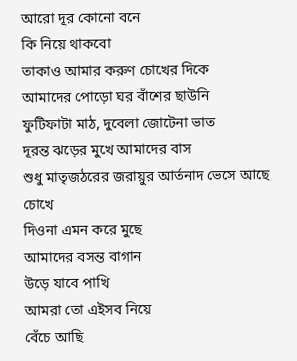আরো দূর কোনো বনে
কি নিয়ে থাকবো
তাকাও আমার করুণ চোখের দিকে
আমাদের পোড়ো ঘর বাঁশের ছাউনি
ফুটিফাটা মাঠ, দুবেলা জোটেনা ভাত
দূরন্ত ঝড়ের মুখে আমাদের বাস
শুধু মাতৃজঠরের জরায়ুর আর্তনাদ ভেসে আছে চোখে
দিওনা এমন করে মুছে
আমাদের বসন্ত বাগান
উড়ে যাবে পাখি
আমরা তো এইসব নিয়ে
বেঁচে আছি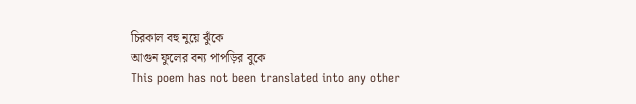চিরকাল বহু নুয়ে ঝুঁকে
আগুন ফুলের বন্য পাপড়ির বুকে
This poem has not been translated into any other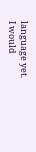language yet.
I would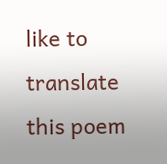like to translate this poem